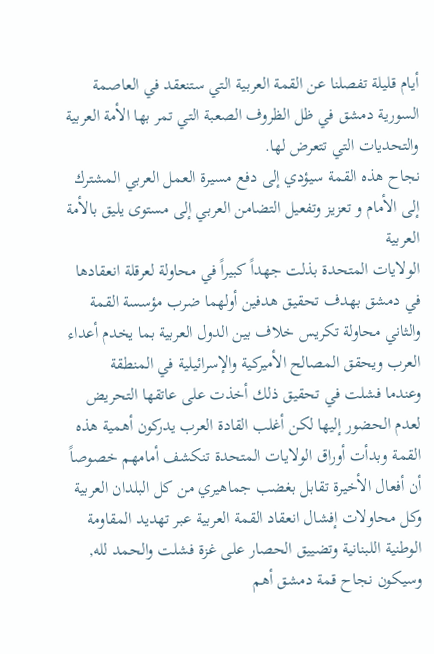أيام قليلة تفصلنا عن القمة العربية التي ستنعقد في العاصمة السورية دمشق في ظل الظروف الصعبة التي تمر بها الأمة العربية والتحديات التي تتعرض لها.
نجاح هذه القمة سيؤدي إلى دفع مسيرة العمل العربي المشترك إلى الأمام و تعزيز وتفعيل التضامن العربي إلى مستوى يليق بالأمة العربية
الولايات المتحدة بذلت جهداً كبيراً في محاولة لعرقلة انعقادها في دمشق بهدف تحقيق هدفين أولهما ضرب مؤسسة القمة والثاني محاولة تكريس خلاف بين الدول العربية بما يخدم أعداء العرب ويحقق المصالح الأميركية والإسرائيلية في المنطقة
وعندما فشلت في تحقيق ذلك أخذت على عاتقها التحريض لعدم الحضور إليها لكن أغلب القادة العرب يدركون أهمية هذه القمة وبدأت أوراق الولايات المتحدة تنكشف أمامهم خصوصاً أن أفعال الأخيرة تقابل بغضب جماهيري من كل البلدان العربية
وكل محاولات إفشال انعقاد القمة العربية عبر تهديد المقاومة الوطنية اللبنانية وتضييق الحصار على غزة فشلت والحمد لله, وسيكون نجاح قمة دمشق أهم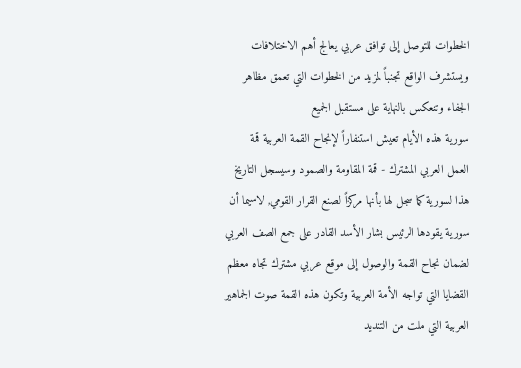الخطوات للتوصل إلى توافق عربي يعالج أهم الاختلافات ويستشرف الواقع تجنباً لمزيد من الخطوات التي تعمق مظاهر الجفاء وتنعكس بالنهاية على مستقبل الجميع
سورية هذه الأيام تعيش استنفاراً لإنجاح القمة العربية قمة العمل العربي المشترك - قمة المقاومة والصمود وسيسجل التاريخ هذا لسورية كما سجل لها بأنها مركزاً لصنع القرار القومي, لاسيما أن سورية يقودها الرئيس بشار الأسد القادر على جمع الصف العربي لضمان نجاح القمة والوصول إلى موقع عربي مشترك تجاه معظم القضايا التي تواجه الأمة العربية وتكون هذه القمة صوت الجماهير العربية التي ملت من التنديد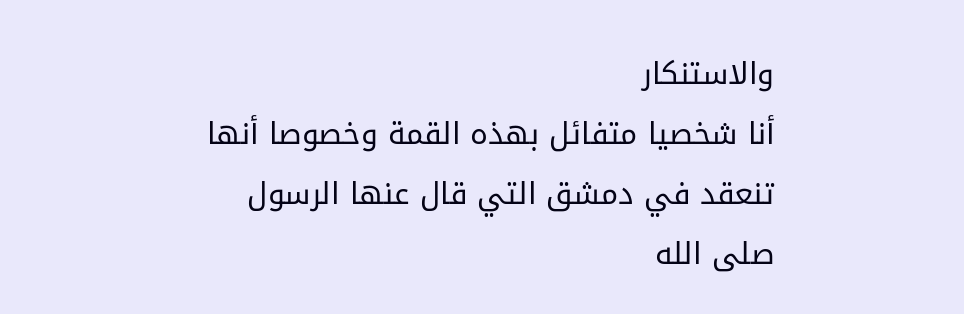والاستنكار
أنا شخصيا متفائل بهذه القمة وخصوصا أنها تنعقد في دمشق التي قال عنها الرسول صلى الله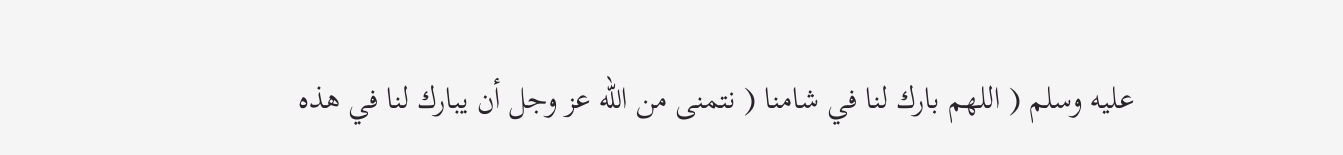عليه وسلم ( اللهم بارك لنا في شامنا ( نتمنى من الله عز وجل أن يبارك لنا في هذه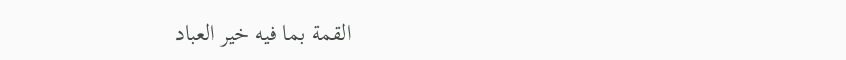القمة بما فيه خير العباد